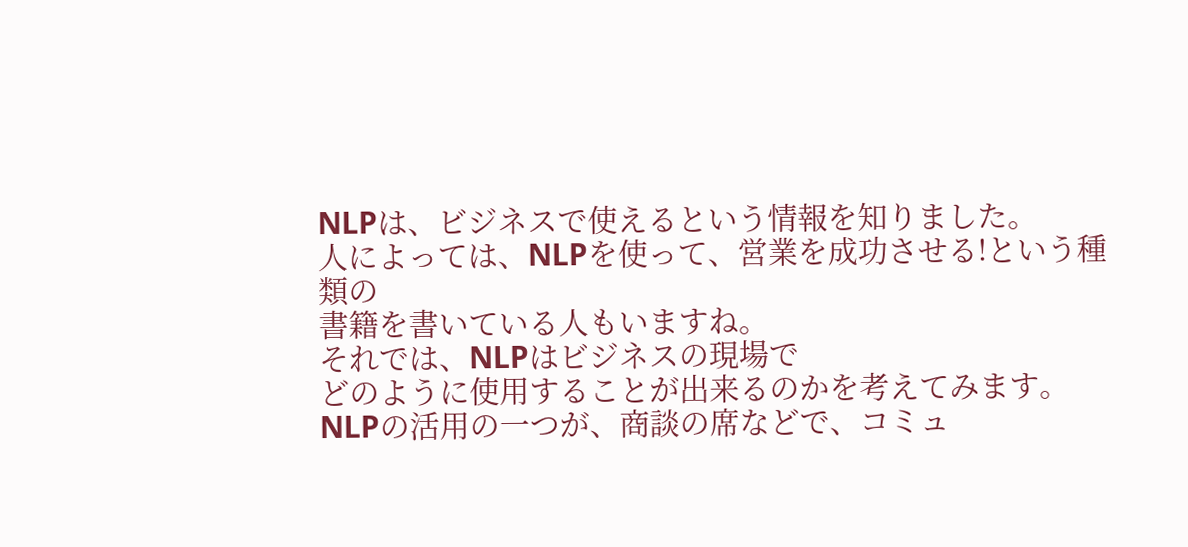NLPは、ビジネスで使えるという情報を知りました。
人によっては、NLPを使って、営業を成功させる!という種類の
書籍を書いている人もいますね。
それでは、NLPはビジネスの現場で
どのように使用することが出来るのかを考えてみます。
NLPの活用の一つが、商談の席などで、コミュ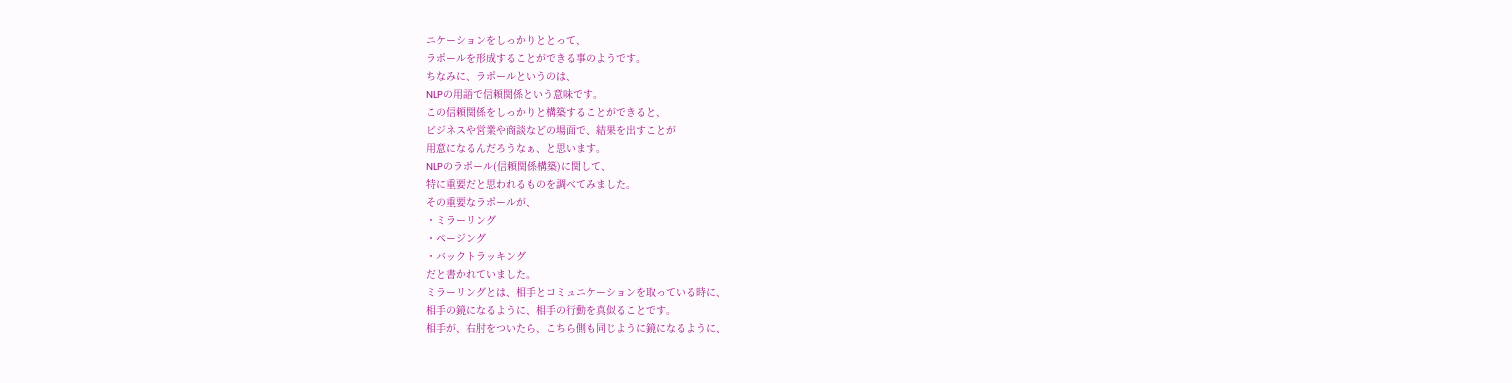ニケーションをしっかりととって、
ラポールを形成することができる事のようです。
ちなみに、ラポールというのは、
NLPの用語で信頼関係という意味です。
この信頼関係をしっかりと構築することができると、
ビジネスや営業や商談などの場面で、結果を出すことが
用意になるんだろうなぁ、と思います。
NLPのラポール(信頼関係構築)に関して、
特に重要だと思われるものを調べてみました。
その重要なラポールが、
・ミラーリング
・ページング
・バックトラッキング
だと書かれていました。
ミラーリングとは、相手とコミュニケーションを取っている時に、
相手の鏡になるように、相手の行動を真似ることです。
相手が、右肘をついたら、こちら側も同じように鏡になるように、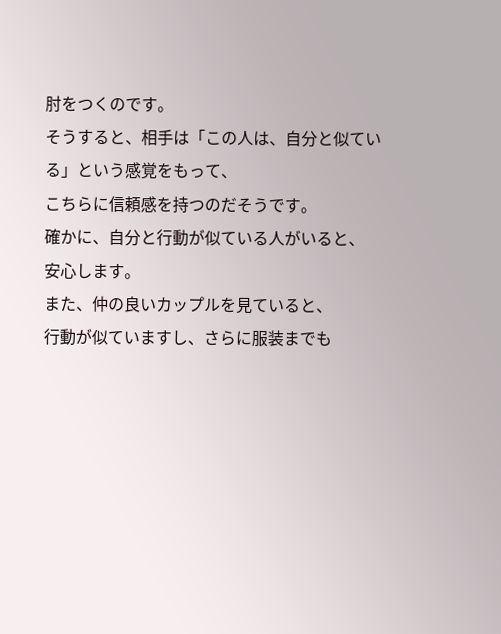肘をつくのです。
そうすると、相手は「この人は、自分と似ている」という感覚をもって、
こちらに信頼感を持つのだそうです。
確かに、自分と行動が似ている人がいると、
安心します。
また、仲の良いカップルを見ていると、
行動が似ていますし、さらに服装までも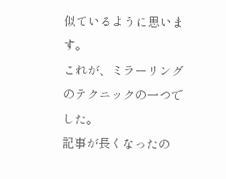似ているように思います。
これが、ミラーリングのテクニックの一つでした。
記事が長くなったの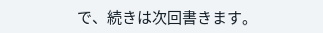で、続きは次回書きます。